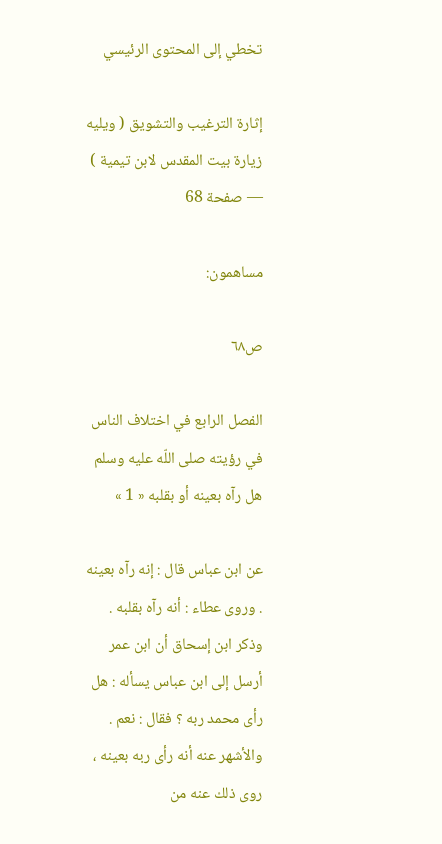تخطي إلى المحتوى الرئيسي

إثارة الترغيب والتشويق ( ويليه زيارة بيت المقدس لابن تيمية ) — صفحة 68

مساهمون:

ص٦٨

الفصل الرابع في اختلاف الناس في رؤيته صلى اللّه عليه وسلم هل رآه بعينه أو بقلبه « 1 »

عن ابن عباس قال : إنه رآه بعينه . وروى عطاء : أنه رآه بقلبه . وذكر ابن إسحاق أن ابن عمر أرسل إلى ابن عباس يسأله : هل رأى محمد ربه ؟ فقال : نعم . والأشهر عنه أنه رأى ربه بعينه ، روى ذلك عنه من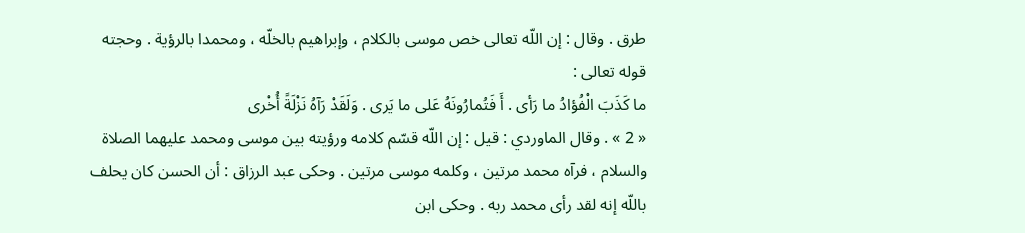طرق . وقال : إن اللّه تعالى خص موسى بالكلام ، وإبراهيم بالخلّه ، ومحمدا بالرؤية . وحجته قوله تعالى :
ما كَذَبَ الْفُؤادُ ما رَأى . أَ فَتُمارُونَهُ عَلى ما يَرى . وَلَقَدْ رَآهُ نَزْلَةً أُخْرى
« 2 » . وقال الماوردي : قيل : إن اللّه قسّم كلامه ورؤيته بين موسى ومحمد عليهما الصلاة والسلام ، فرآه محمد مرتين ، وكلمه موسى مرتين . وحكى عبد الرزاق : أن الحسن كان يحلف باللّه إنه لقد رأى محمد ربه . وحكى ابن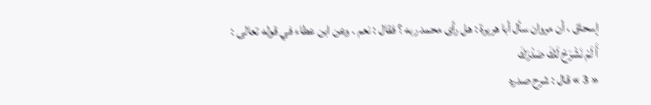إسحاق ، أن مروان سأل أبا هريرة : هل رأى محمد ربه ؟ فقال : نعم . وعن ابن عطاء في قوله تعالى :
أَ لَمْ نَشْرَحْ لَكَ صَدْرَكَ
« 3 » قال : شرح صدره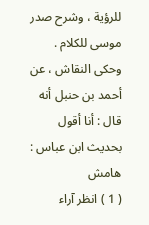للرؤية ، وشرح صدر موسى للكلام . وحكى النقاش ، عن أحمد بن حنبل أنه قال : أنا أقول بحديث ابن عباس :
هامش
( 1 ) انظر آراء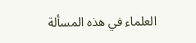العلماء في هذه المسألة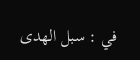في : سبل الهدى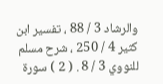والرشاد 3 / 88 ، تفسير ابن كثير 4 / 250 ، شرح مسلم للنووي 3 / 8 . ( 2 ) سورة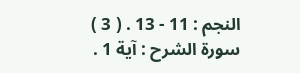النجم : 11 - 13 . ( 3 ) سورة الشرح : آية 1 .